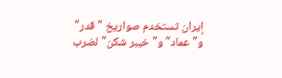إيران تستخدم صواريخ "قدر" و"عماد" و"خيبر شكن" لضرب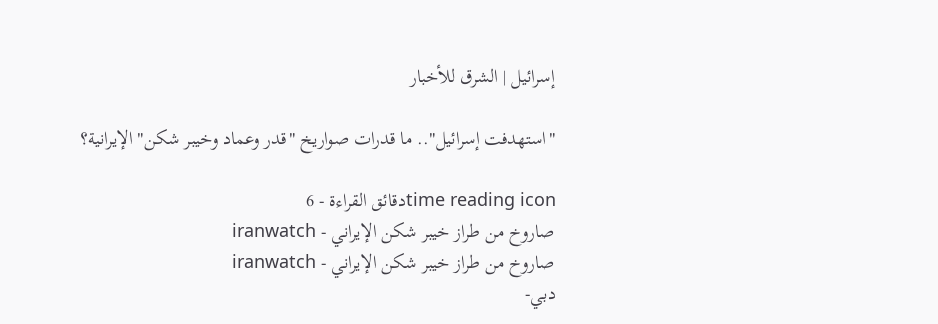إسرائيل | الشرق للأخبار

"استهدفت إسرائيل".. ما قدرات صواريخ "قدر وعماد وخيبر شكن" الإيرانية؟

time reading iconدقائق القراءة - 6
صاروخ من طراز خيبر شكن الإيراني - iranwatch
صاروخ من طراز خيبر شكن الإيراني - iranwatch
دبي-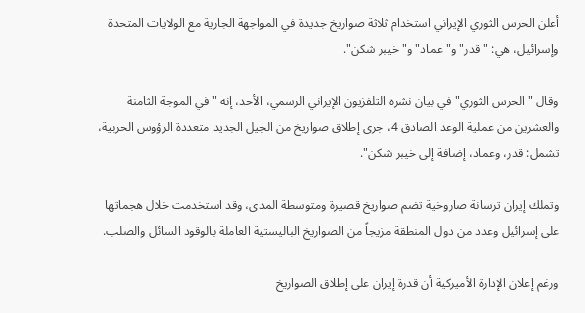أعلن الحرس الثوري الإيراني استخدام ثلاثة صواريخ جديدة في المواجهة الجارية مع الولايات المتحدة وإسرائيل، هي: "قدر" و"عماد" و"خيبر شكن".

وقال "الحرس الثوري" في بيان نشره التلفزيون الإيراني الرسمي، الأحد، إنه "في الموجة الثامنة والعشرين من عملية الوعد الصادق 4، جرى إطلاق صواريخ من الجيل الجديد متعددة الرؤوس الحربية، تشمل: قدر، وعماد، إضافة إلى خيبر شكن".

وتملك إيران ترسانة صاروخية تضم صواريخ قصيرة ومتوسطة المدى، وقد استخدمت خلال هجماتها على إسرائيل وعدد من دول المنطقة مزيجاً من الصواريخ الباليستية العاملة بالوقود السائل والصلب.

ورغم إعلان الإدارة الأميركية أن قدرة إيران على إطلاق الصواريخ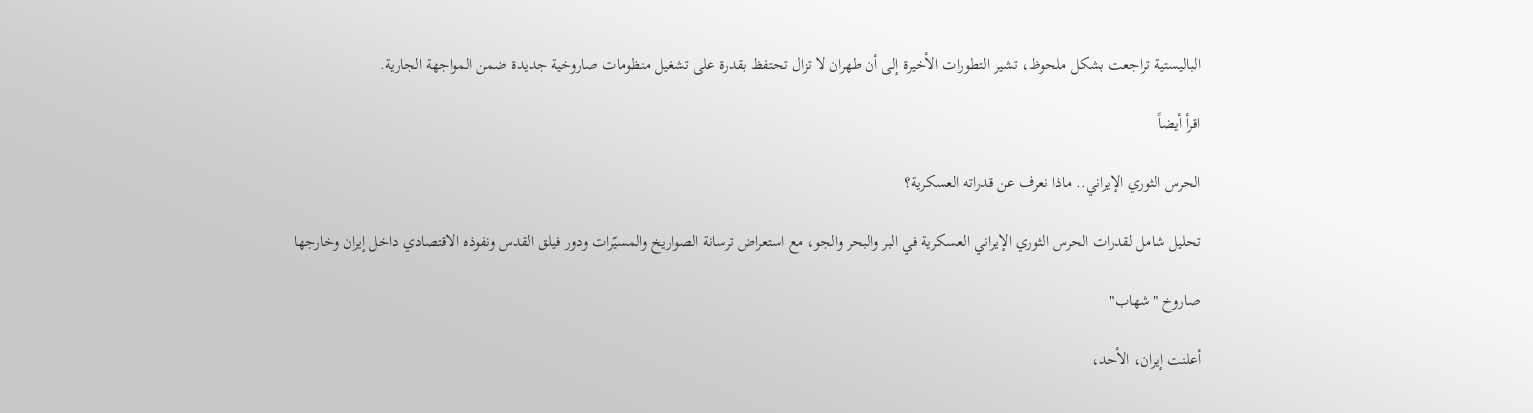الباليستية تراجعت بشكل ملحوظ، تشير التطورات الأخيرة إلى أن طهران لا تزال تحتفظ بقدرة على تشغيل منظومات صاروخية جديدة ضمن المواجهة الجارية.

اقرأ أيضاً

الحرس الثوري الإيراني.. ماذا نعرف عن قدراته العسكرية؟

تحليل شامل لقدرات الحرس الثوري الإيراني العسكرية في البر والبحر والجو، مع استعراض ترسانة الصواريخ والمسيّرات ودور فيلق القدس ونفوذه الاقتصادي داخل إيران وخارجها

صاروخ "شهاب"

أعلنت إيران، الأحد،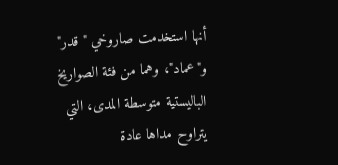أنها استخدمت صاروخي "قدر" و"عماد"، وهما من فئة الصواريخ الباليستية متوسطة المدى، التي يتراوح مداها عادة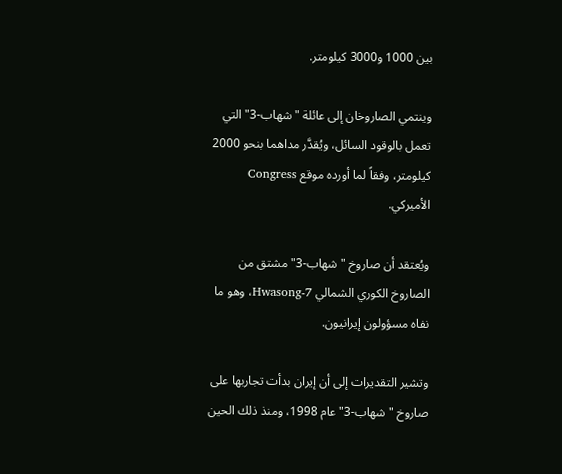بين 1000 و3000 كيلومتر.

وينتمي الصاروخان إلى عائلة "شهاب-3" التي تعمل بالوقود السائل، ويُقدَّر مداهما بنحو 2000 كيلومتر، وفقاً لما أورده موقع Congress الأميركي.

ويُعتقد أن صاروخ "شهاب-3" مشتق من الصاروخ الكوري الشمالي Hwasong-7، وهو ما نفاه مسؤولون إيرانيون.

وتشير التقديرات إلى أن إيران بدأت تجاربها على صاروخ "شهاب-3" عام 1998، ومنذ ذلك الحين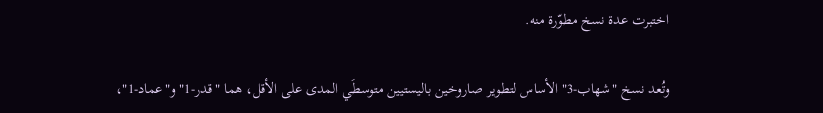اختبرت عدة نسخ مطوّرة منه.

وتُعد نسخ "شهاب-3" الأساس لتطوير صاروخين باليستيين متوسطَي المدى على الأقل، هما "قدر-1" و"عماد-1"،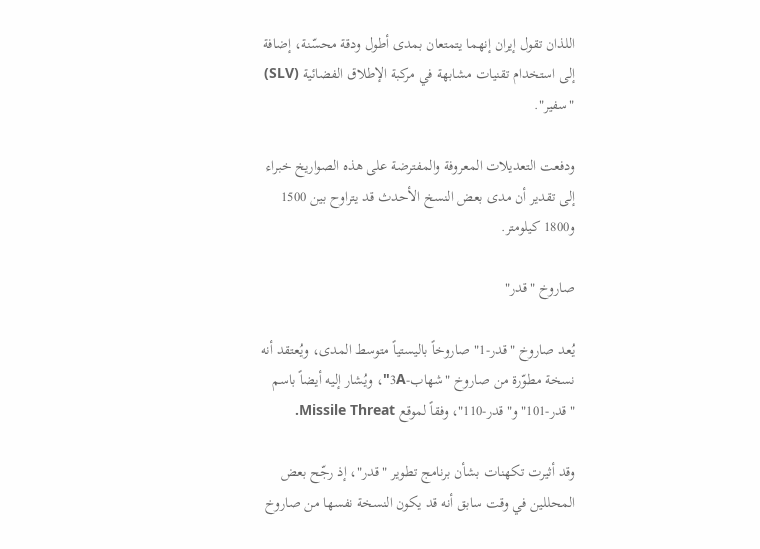اللذان تقول إيران إنهما يتمتعان بمدى أطول ودقة محسّنة، إضافة إلى استخدام تقنيات مشابهة في مركبة الإطلاق الفضائية (SLV) "سفير".

ودفعت التعديلات المعروفة والمفترضة على هذه الصواريخ خبراء إلى تقدير أن مدى بعض النسخ الأحدث قد يتراوح بين 1500 و1800 كيلومتر.

صاروخ "قدر"

يُعد صاروخ "قدر-1" صاروخاً باليستياً متوسط المدى، ويُعتقد أنه نسخة مطوّرة من صاروخ "شهاب-3A"، ويُشار إليه أيضاً باسم "قدر-101" و"قدر-110"، وفقاً لموقع Missile Threat.

وقد أثيرت تكهنات بشأن برنامج تطوير "قدر"، إذ رجّح بعض المحللين في وقت سابق أنه قد يكون النسخة نفسها من صاروخ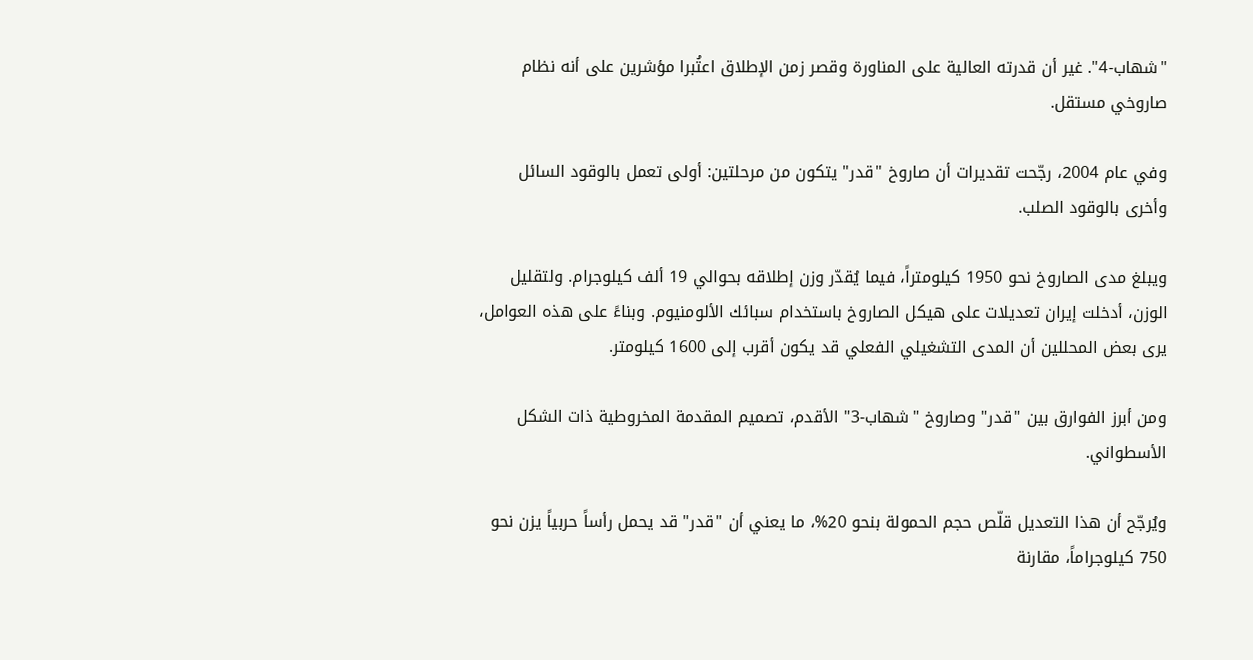"شهاب-4". غير أن قدرته العالية على المناورة وقصر زمن الإطلاق اعتُبرا مؤشرين على أنه نظام صاروخي مستقل.

وفي عام 2004، رجّحت تقديرات أن صاروخ "قدر" يتكون من مرحلتين: أولى تعمل بالوقود السائل وأخرى بالوقود الصلب.

ويبلغ مدى الصاروخ نحو 1950 كيلومتراً، فيما يُقدّر وزن إطلاقه بحوالي 19 ألف كيلوجرام. ولتقليل الوزن، أدخلت إيران تعديلات على هيكل الصاروخ باستخدام سبائك الألومنيوم. وبناءً على هذه العوامل، يرى بعض المحللين أن المدى التشغيلي الفعلي قد يكون أقرب إلى 1600 كيلومتر.

ومن أبرز الفوارق بين "قدر" وصاروخ "شهاب-3" الأقدم، تصميم المقدمة المخروطية ذات الشكل الأسطواني.

ويُرجّح أن هذا التعديل قلّص حجم الحمولة بنحو 20%، ما يعني أن "قدر" قد يحمل رأساً حربياً يزن نحو 750 كيلوجراماً، مقارنة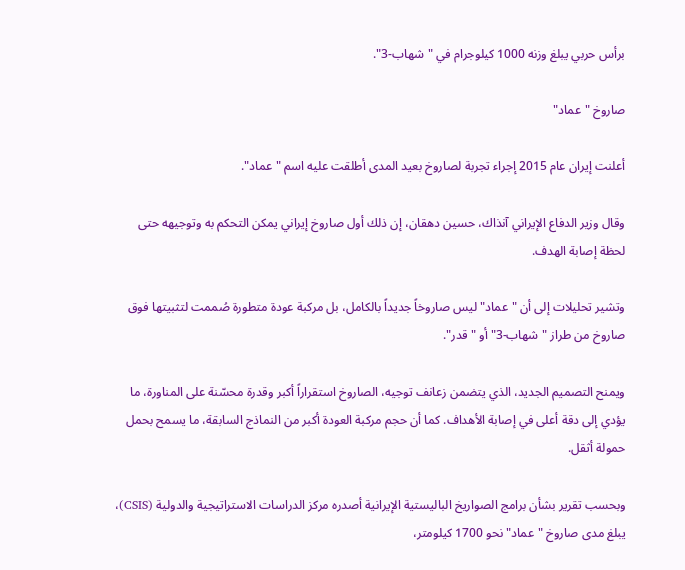برأس حربي يبلغ وزنه 1000 كيلوجرام في "شهاب-3".

صاروخ "عماد"

أعلنت إيران عام 2015 إجراء تجربة لصاروخ بعيد المدى أطلقت عليه اسم "عماد".

وقال وزير الدفاع الإيراني آنذاك، حسين دهقان، إن ذلك أول صاروخ إيراني يمكن التحكم به وتوجيهه حتى لحظة إصابة الهدف.

وتشير تحليلات إلى أن "عماد" ليس صاروخاً جديداً بالكامل، بل مركبة عودة متطورة صُممت لتثبيتها فوق صاروخ من طراز "شهاب-3" أو "قدر".

ويمنح التصميم الجديد، الذي يتضمن زعانف توجيه، الصاروخ استقراراً أكبر وقدرة محسّنة على المناورة، ما يؤدي إلى دقة أعلى في إصابة الأهداف. كما أن حجم مركبة العودة أكبر من النماذج السابقة، ما يسمح بحمل حمولة أثقل.

وبحسب تقرير بشأن برامج الصواريخ الباليستية الإيرانية أصدره مركز الدراسات الاستراتيجية والدولية (CSIS)، يبلغ مدى صاروخ "عماد" نحو 1700 كيلومتر،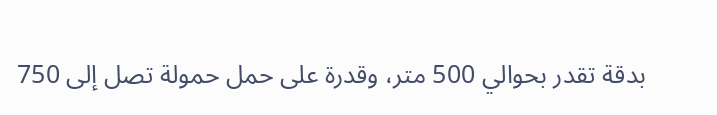بدقة تقدر بحوالي 500 متر، وقدرة على حمل حمولة تصل إلى 750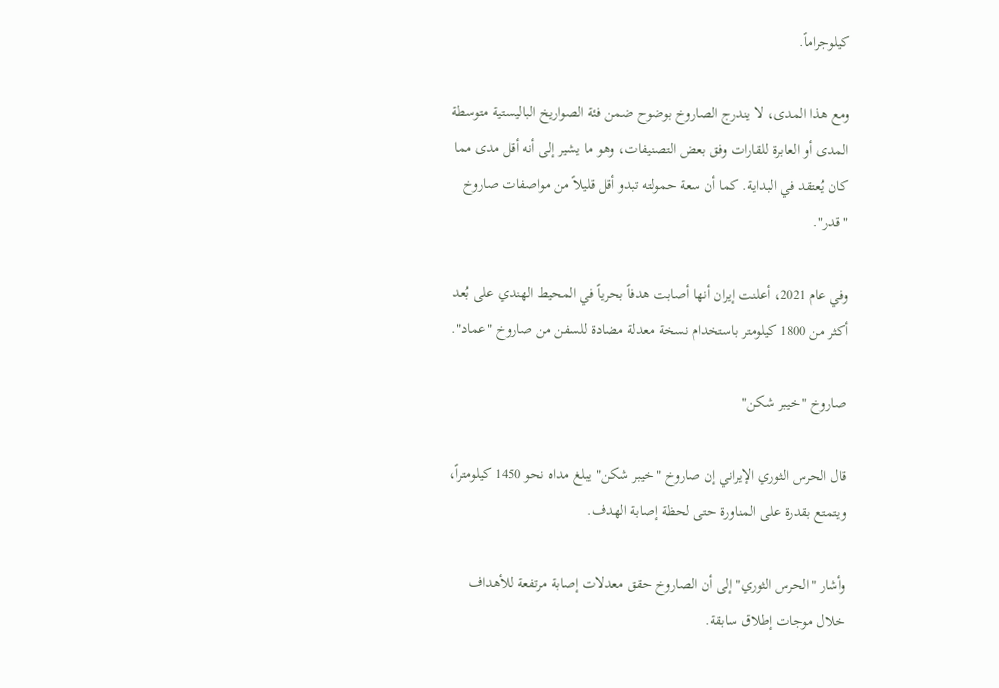كيلوجراماً.

ومع هذا المدى، لا يندرج الصاروخ بوضوح ضمن فئة الصواريخ الباليستية متوسطة المدى أو العابرة للقارات وفق بعض التصنيفات، وهو ما يشير إلى أنه أقل مدى مما كان يُعتقد في البداية. كما أن سعة حمولته تبدو أقل قليلاً من مواصفات صاروخ "قدر".

وفي عام 2021، أعلنت إيران أنها أصابت هدفاً بحرياً في المحيط الهندي على بُعد أكثر من 1800 كيلومتر باستخدام نسخة معدلة مضادة للسفن من صاروخ "عماد".

صاروخ "خيبر شكن"

قال الحرس الثوري الإيراني إن صاروخ "خيبر شكن" يبلغ مداه نحو 1450 كيلومتراً، ويتمتع بقدرة على المناورة حتى لحظة إصابة الهدف.

وأشار "الحرس الثوري" إلى أن الصاروخ حقق معدلات إصابة مرتفعة للأهداف خلال موجات إطلاق سابقة.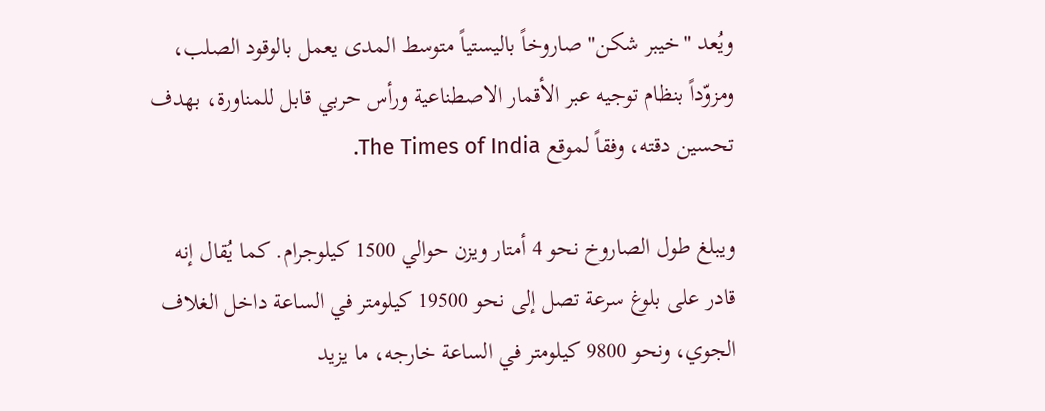ويُعد "خيبر شكن" صاروخاً باليستياً متوسط المدى يعمل بالوقود الصلب، ومزوّداً بنظام توجيه عبر الأقمار الاصطناعية ورأس حربي قابل للمناورة، بهدف تحسين دقته، وفقاً لموقع The Times of India.

ويبلغ طول الصاروخ نحو 4 أمتار ويزن حوالي 1500 كيلوجرام. كما يُقال إنه قادر على بلوغ سرعة تصل إلى نحو 19500 كيلومتر في الساعة داخل الغلاف الجوي، ونحو 9800 كيلومتر في الساعة خارجه، ما يزيد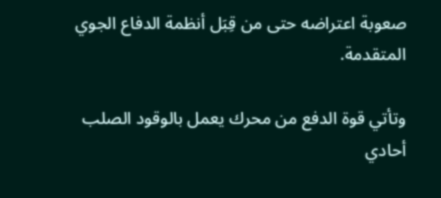صعوبة اعتراضه حتى من قِبَل أنظمة الدفاع الجوي المتقدمة.

وتأتي قوة الدفع من محرك يعمل بالوقود الصلب أحادي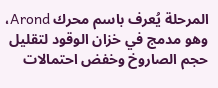المرحلة يُعرف باسم محرك Arond، وهو مدمج في خزان الوقود لتقليل حجم الصاروخ وخفض احتمالات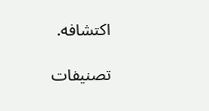اكتشافه.

تصنيفات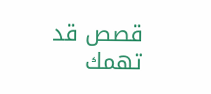قصص قد تهمك